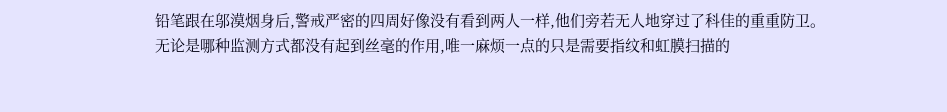铅笔跟在邬漠烟身后,警戒严密的四周好像没有看到两人一样,他们旁若无人地穿过了科佳的重重防卫。
无论是哪种监测方式都没有起到丝毫的作用,唯一麻烦一点的只是需要指纹和虹膜扫描的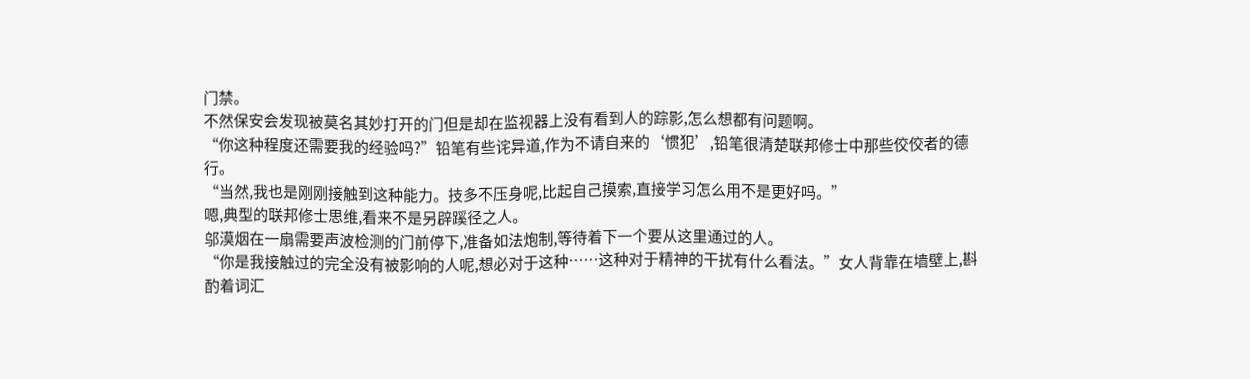门禁。
不然保安会发现被莫名其妙打开的门但是却在监视器上没有看到人的踪影,怎么想都有问题啊。
“你这种程度还需要我的经验吗?”铅笔有些诧异道,作为不请自来的‘惯犯’,铅笔很清楚联邦修士中那些佼佼者的德行。
“当然,我也是刚刚接触到这种能力。技多不压身呢,比起自己摸索,直接学习怎么用不是更好吗。”
嗯,典型的联邦修士思维,看来不是另辟蹊径之人。
邬漠烟在一扇需要声波检测的门前停下,准备如法炮制,等待着下一个要从这里通过的人。
“你是我接触过的完全没有被影响的人呢,想必对于这种……这种对于精神的干扰有什么看法。”女人背靠在墙壁上,斟酌着词汇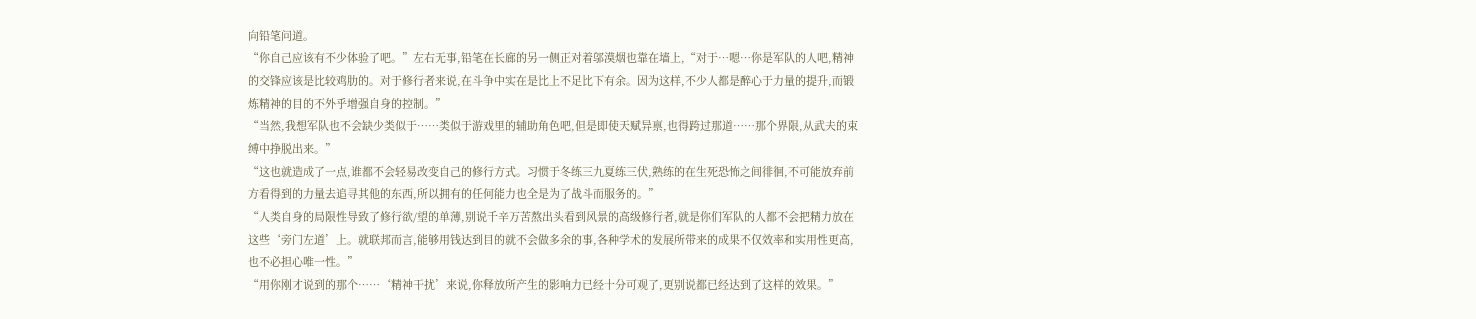向铅笔问道。
“你自己应该有不少体验了吧。”左右无事,铅笔在长廊的另一侧正对着邬漠烟也靠在墙上,“对于…嗯…你是军队的人吧,精神的交锋应该是比较鸡肋的。对于修行者来说,在斗争中实在是比上不足比下有余。因为这样,不少人都是醉心于力量的提升,而锻炼精神的目的不外乎增强自身的控制。”
“当然,我想军队也不会缺少类似于……类似于游戏里的辅助角色吧,但是即使天赋异禀,也得跨过那道……那个界限,从武夫的束缚中挣脱出来。”
“这也就造成了一点,谁都不会轻易改变自己的修行方式。习惯于冬练三九夏练三伏,熟练的在生死恐怖之间徘徊,不可能放弃前方看得到的力量去追寻其他的东西,所以拥有的任何能力也全是为了战斗而服务的。”
“人类自身的局限性导致了修行欲/望的单薄,别说千辛万苦熬出头看到风景的高级修行者,就是你们军队的人都不会把精力放在这些‘旁门左道’上。就联邦而言,能够用钱达到目的就不会做多余的事,各种学术的发展所带来的成果不仅效率和实用性更高,也不必担心唯一性。”
“用你刚才说到的那个……‘精神干扰’来说,你释放所产生的影响力已经十分可观了,更别说都已经达到了这样的效果。”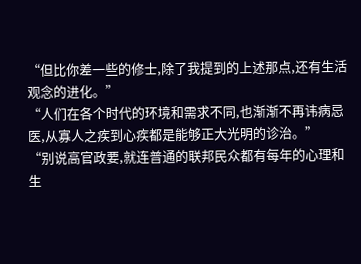“但比你差一些的修士,除了我提到的上述那点,还有生活观念的进化。”
“人们在各个时代的环境和需求不同,也渐渐不再讳病忌医,从寡人之疾到心疾都是能够正大光明的诊治。”
“别说高官政要,就连普通的联邦民众都有每年的心理和生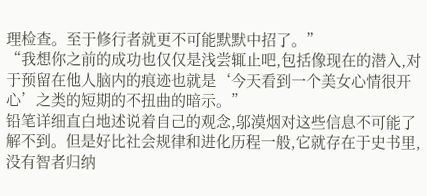理检查。至于修行者就更不可能默默中招了。”
“我想你之前的成功也仅仅是浅尝辄止吧,包括像现在的潜入,对于预留在他人脑内的痕迹也就是‘今天看到一个美女心情很开心’之类的短期的不扭曲的暗示。”
铅笔详细直白地述说着自己的观念,邬漠烟对这些信息不可能了解不到。但是好比社会规律和进化历程一般,它就存在于史书里,没有智者归纳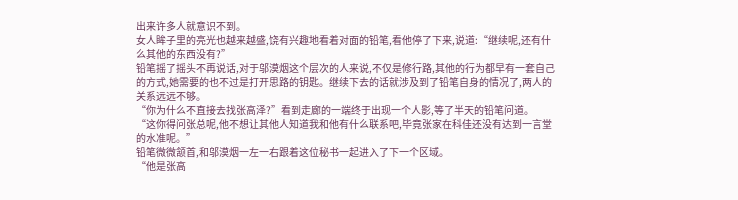出来许多人就意识不到。
女人眸子里的亮光也越来越盛,饶有兴趣地看着对面的铅笔,看他停了下来,说道:“继续呢,还有什么其他的东西没有?”
铅笔摇了摇头不再说话,对于邬漠烟这个层次的人来说,不仅是修行路,其他的行为都早有一套自己的方式,她需要的也不过是打开思路的钥匙。继续下去的话就涉及到了铅笔自身的情况了,两人的关系远远不够。
“你为什么不直接去找张高泽?”看到走廊的一端终于出现一个人影,等了半天的铅笔问道。
“这你得问张总呢,他不想让其他人知道我和他有什么联系吧,毕竟张家在科佳还没有达到一言堂的水准呢。”
铅笔微微颔首,和邬漠烟一左一右跟着这位秘书一起进入了下一个区域。
“他是张高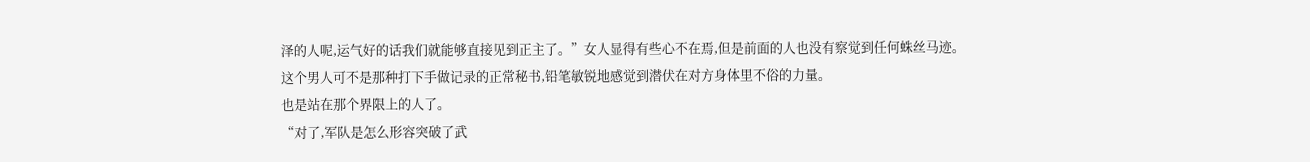泽的人呢,运气好的话我们就能够直接见到正主了。”女人显得有些心不在焉,但是前面的人也没有察觉到任何蛛丝马迹。
这个男人可不是那种打下手做记录的正常秘书,铅笔敏锐地感觉到潜伏在对方身体里不俗的力量。
也是站在那个界限上的人了。
“对了,军队是怎么形容突破了武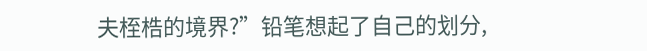夫桎梏的境界?”铅笔想起了自己的划分,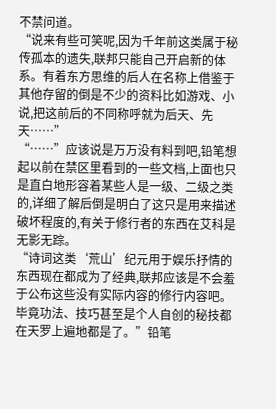不禁问道。
“说来有些可笑呢,因为千年前这类属于秘传孤本的遗失,联邦只能自己开启新的体系。有着东方思维的后人在名称上借鉴于其他存留的倒是不少的资料比如游戏、小说,把这前后的不同称呼就为后天、先天……”
“……”应该说是万万没有料到吧,铅笔想起以前在禁区里看到的一些文档,上面也只是直白地形容着某些人是一级、二级之类的,详细了解后倒是明白了这只是用来描述破坏程度的,有关于修行者的东西在艾科是无影无踪。
“诗词这类‘荒山’纪元用于娱乐抒情的东西现在都成为了经典,联邦应该是不会羞于公布这些没有实际内容的修行内容吧。毕竟功法、技巧甚至是个人自创的秘技都在天罗上遍地都是了。”铅笔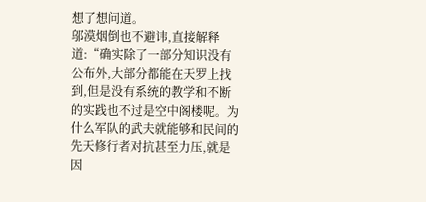想了想问道。
邬漠烟倒也不避讳,直接解释道:“确实除了一部分知识没有公布外,大部分都能在天罗上找到,但是没有系统的教学和不断的实践也不过是空中阁楼呢。为什么军队的武夫就能够和民间的先天修行者对抗甚至力压,就是因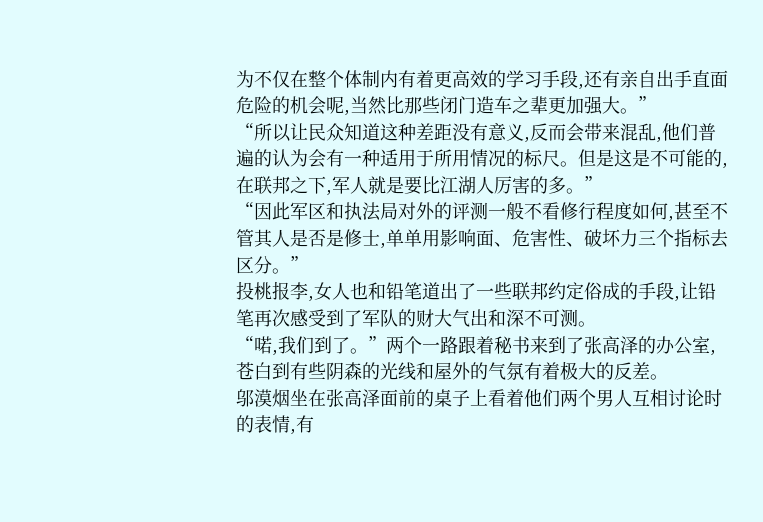为不仅在整个体制内有着更高效的学习手段,还有亲自出手直面危险的机会呢,当然比那些闭门造车之辈更加强大。”
“所以让民众知道这种差距没有意义,反而会带来混乱,他们普遍的认为会有一种适用于所用情况的标尺。但是这是不可能的,在联邦之下,军人就是要比江湖人厉害的多。”
“因此军区和执法局对外的评测一般不看修行程度如何,甚至不管其人是否是修士,单单用影响面、危害性、破坏力三个指标去区分。”
投桃报李,女人也和铅笔道出了一些联邦约定俗成的手段,让铅笔再次感受到了军队的财大气出和深不可测。
“喏,我们到了。”两个一路跟着秘书来到了张高泽的办公室,苍白到有些阴森的光线和屋外的气氛有着极大的反差。
邬漠烟坐在张高泽面前的桌子上看着他们两个男人互相讨论时的表情,有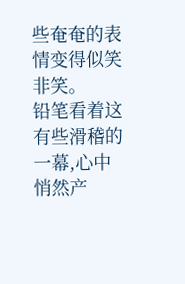些奄奄的表情变得似笑非笑。
铅笔看着这有些滑稽的一幕,心中悄然产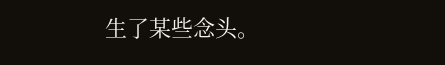生了某些念头。